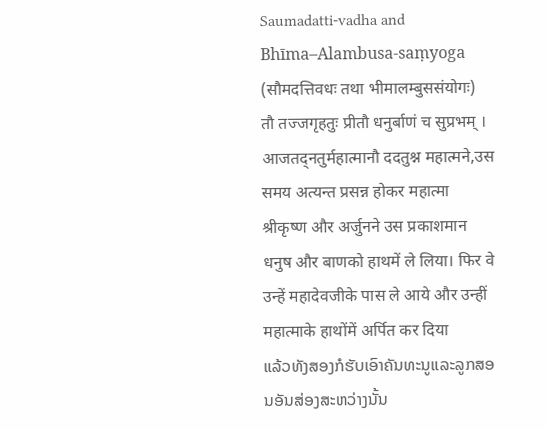Saumadatti-vadha and Bhīma–Alambusa-saṃyoga (सौमदत्तिवधः तथा भीमालम्बुससंयोगः)
तौ तज्जगृहतुः प्रीतौ धनुर्बाणं च सुप्रभम् । आजतद्नतुर्महात्मानौ ददतुश्न महात्मने,उस समय अत्यन्त प्रसन्न होकर महात्मा श्रीकृष्ण और अर्जुनने उस प्रकाशमान धनुष और बाणको हाथमें ले लिया। फिर वे उन्हें महादेवजीके पास ले आये और उन्हीं महात्माके हाथोंमें अर्पित कर दिया
ແລ້ວທັງສອງກໍຮັບເອົາຄັນທະນູແລະລູກສອນອັນສ່ອງສະຫວ່າງນັ້ນ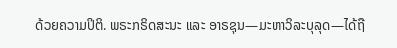ດ້ວຍຄວາມປິຕິ. ພຣະກຣິດສະນະ ແລະ ອາຣຊຸນ—ມະຫາວິລະບຸລຸດ—ໄດ້ຖື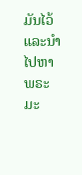ມັນໄວ້ ແລະນຳໄປຫາ ພຣະມະ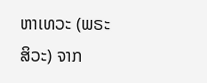ຫາເທວະ (ພຣະສິວະ) ຈາກ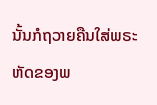ນັ້ນກໍຖວາຍຄືນໃສ່ພຣະຫັດຂອງພ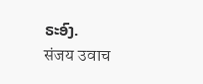ຣະອົງ.
संजय उवाच